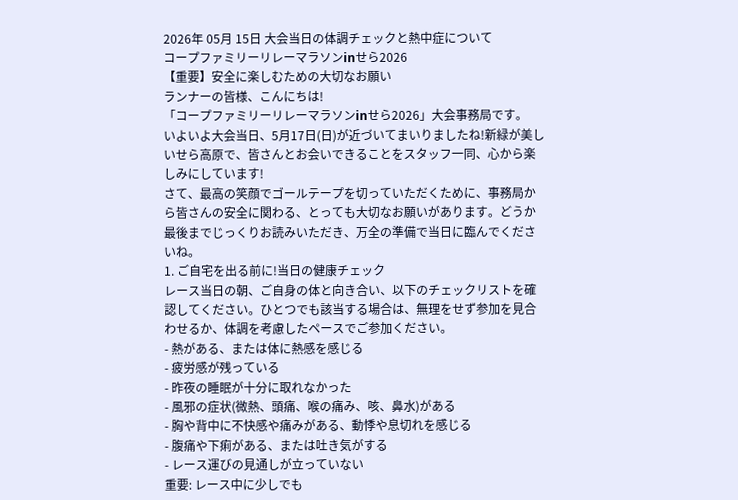2026年 05月 15日 大会当日の体調チェックと熱中症について
コープファミリーリレーマラソンinせら2026
【重要】安全に楽しむための大切なお願い
ランナーの皆様、こんにちは!
「コープファミリーリレーマラソンinせら2026」大会事務局です。
いよいよ大会当日、5月17日(日)が近づいてまいりましたね!新緑が美しいせら高原で、皆さんとお会いできることをスタッフ一同、心から楽しみにしています!
さて、最高の笑顔でゴールテープを切っていただくために、事務局から皆さんの安全に関わる、とっても大切なお願いがあります。どうか最後までじっくりお読みいただき、万全の準備で当日に臨んでくださいね。
1. ご自宅を出る前に!当日の健康チェック
レース当日の朝、ご自身の体と向き合い、以下のチェックリストを確認してください。ひとつでも該当する場合は、無理をせず参加を見合わせるか、体調を考慮したペースでご参加ください。
- 熱がある、または体に熱感を感じる
- 疲労感が残っている
- 昨夜の睡眠が十分に取れなかった
- 風邪の症状(微熱、頭痛、喉の痛み、咳、鼻水)がある
- 胸や背中に不快感や痛みがある、動悸や息切れを感じる
- 腹痛や下痢がある、または吐き気がする
- レース運びの見通しが立っていない
重要: レース中に少しでも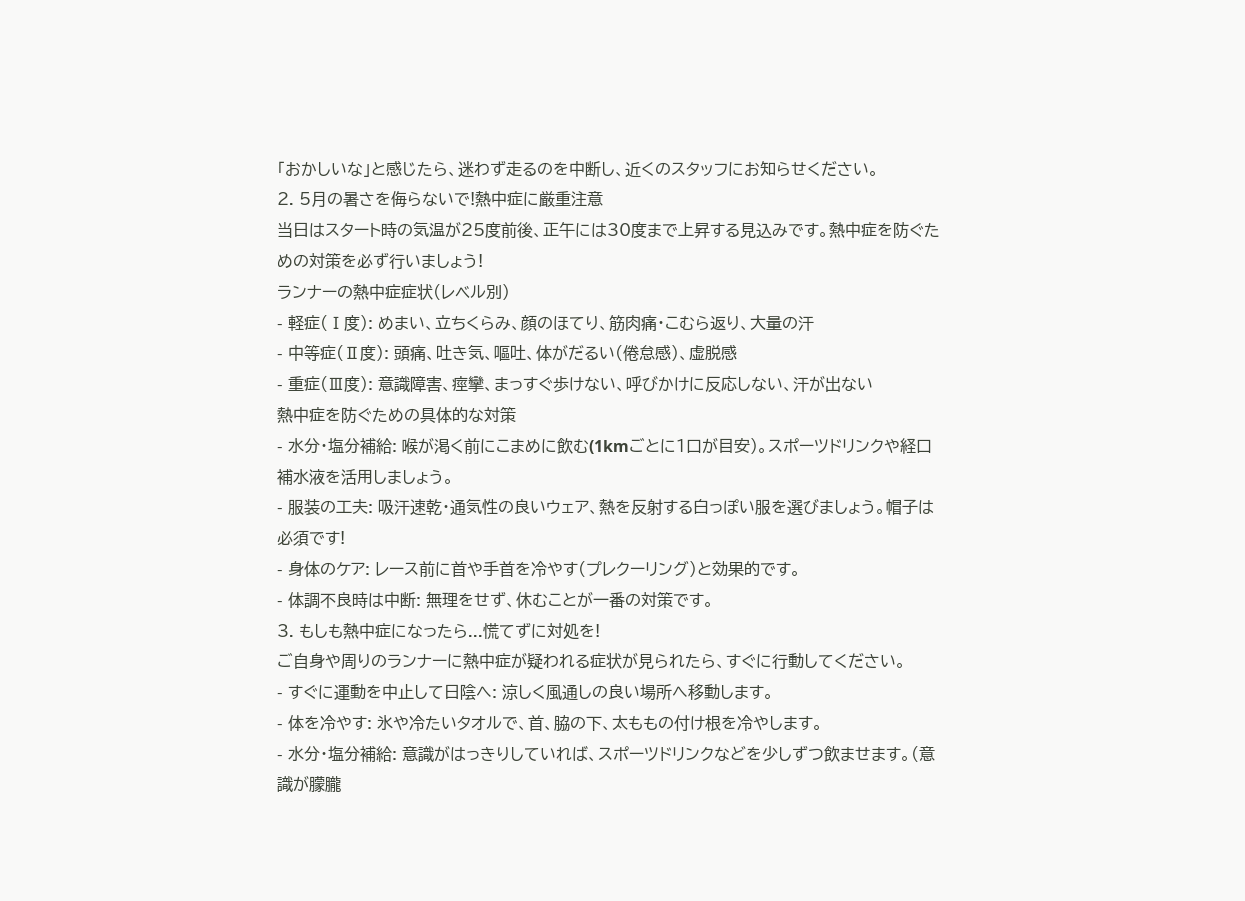「おかしいな」と感じたら、迷わず走るのを中断し、近くのスタッフにお知らせください。
2. 5月の暑さを侮らないで!熱中症に厳重注意
当日はスタート時の気温が25度前後、正午には30度まで上昇する見込みです。熱中症を防ぐための対策を必ず行いましょう!
ランナーの熱中症症状(レベル別)
- 軽症(Ⅰ度): めまい、立ちくらみ、顔のほてり、筋肉痛・こむら返り、大量の汗
- 中等症(Ⅱ度): 頭痛、吐き気、嘔吐、体がだるい(倦怠感)、虚脱感
- 重症(Ⅲ度): 意識障害、痙攣、まっすぐ歩けない、呼びかけに反応しない、汗が出ない
熱中症を防ぐための具体的な対策
- 水分・塩分補給: 喉が渇く前にこまめに飲む(1kmごとに1口が目安)。スポーツドリンクや経口補水液を活用しましょう。
- 服装の工夫: 吸汗速乾・通気性の良いウェア、熱を反射する白っぽい服を選びましょう。帽子は必須です!
- 身体のケア: レース前に首や手首を冷やす(プレクーリング)と効果的です。
- 体調不良時は中断: 無理をせず、休むことが一番の対策です。
3. もしも熱中症になったら...慌てずに対処を!
ご自身や周りのランナーに熱中症が疑われる症状が見られたら、すぐに行動してください。
- すぐに運動を中止して日陰へ: 涼しく風通しの良い場所へ移動します。
- 体を冷やす: 氷や冷たいタオルで、首、脇の下、太ももの付け根を冷やします。
- 水分・塩分補給: 意識がはっきりしていれば、スポーツドリンクなどを少しずつ飲ませます。(意識が朦朧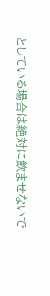としている場合は絶対に飲ませないで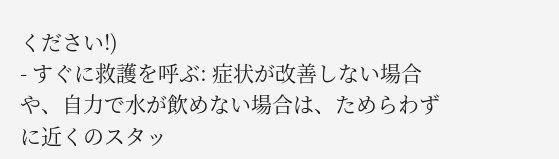ください!)
- すぐに救護を呼ぶ: 症状が改善しない場合や、自力で水が飲めない場合は、ためらわずに近くのスタッ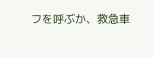フを呼ぶか、救急車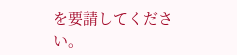を要請してください。